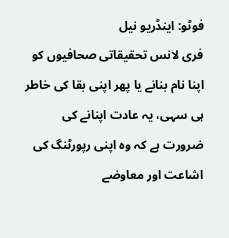فوٹو: اینڈریو نیل
فری لانس تحقیقاتی صحافیوں کو اپنا نام بنانے یا پھر اپنی بقا کی خاطر ہی سہی، یہ عادت اپنانے کی ضرورت ہے کہ وہ اپنی رپورٹنگ کی اشاعت اور معاوضے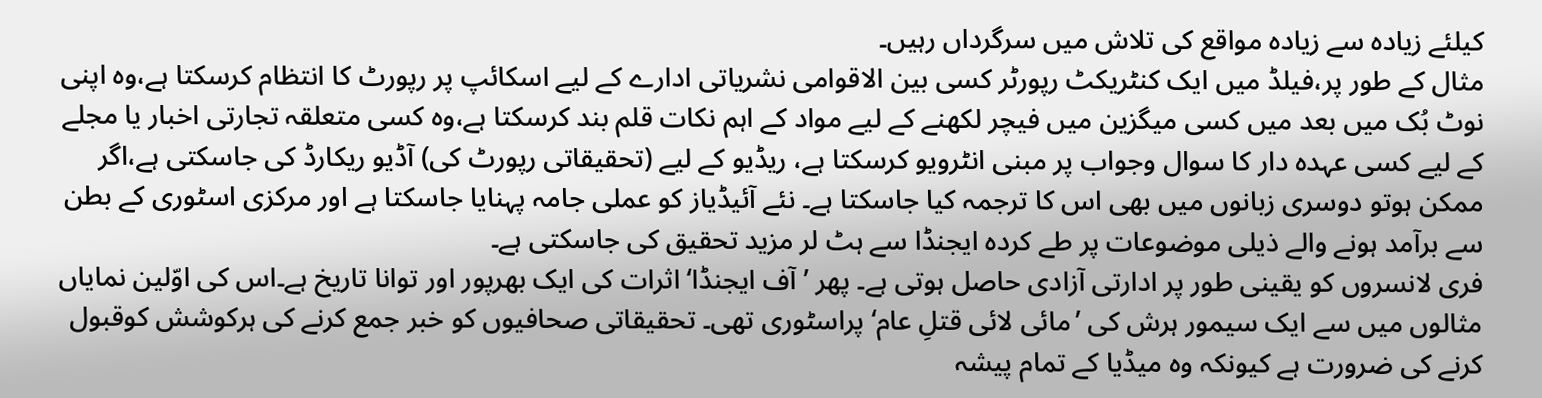کیلئے زیادہ سے زیادہ مواقع کی تلاش میں سرگرداں رہیں۔
مثال کے طور پر،فیلڈ میں ایک کنٹریکٹ رپورٹر کسی بین الاقوامی نشریاتی ادارے کے لیے اسکائپ پر رپورٹ کا انتظام کرسکتا ہے،وہ اپنی نوٹ بُک میں بعد میں کسی میگزین میں فیچر لکھنے کے لیے مواد کے اہم نکات قلم بند کرسکتا ہے،وہ کسی متعلقہ تجارتی اخبار یا مجلے کے لیے کسی عہدہ دار کا سوال وجواب پر مبنی انٹرویو کرسکتا ہے، ریڈیو کے لیے (تحقیقاتی رپورٹ کی) آڈیو ریکارڈ کی جاسکتی ہے،اگر ممکن ہوتو دوسری زبانوں میں بھی اس کا ترجمہ کیا جاسکتا ہے۔ نئے آئیڈیاز کو عملی جامہ پہنایا جاسکتا ہے اور مرکزی اسٹوری کے بطن سے برآمد ہونے والے ذیلی موضوعات پر طے کردہ ایجنڈا سے ہٹ لر مزید تحقیق کی جاسکتی ہے۔
فری لانسروں کو یقینی طور پر ادارتی آزادی حاصل ہوتی ہے۔ پھر ’آف ایجنڈا‘ اثرات کی ایک بھرپور اور توانا تاریخ ہے۔اس کی اوّلین نمایاں مثالوں میں سے ایک سیمور ہرش کی ’مائی لائی قتلِ عام‘ پراسٹوری تھی۔ تحقیقاتی صحافیوں کو خبر جمع کرنے کی ہرکوشش کوقبول کرنے کی ضرورت ہے کیونکہ وہ میڈیا کے تمام پیشہ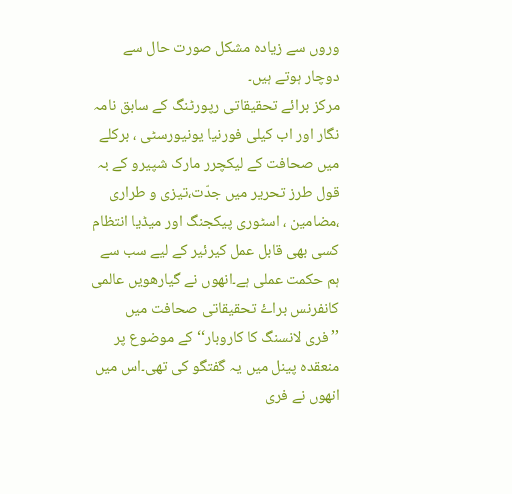وروں سے زیادہ مشکل صورت حال سے دوچار ہوتے ہیں۔
مرکز برائے تحقیقاتی رپورٹنگ کے سابق نامہ نگار اور اب کیلی فورنیا یونیورسٹی ، برکلے میں صحافت کے لیکچرر مارک شپیرو کے بہ قول طرز تحریر میں جدّت،تیزی و طراری ،مضامین ، اسٹوری پیکجنگ اور میڈیا انتظام کسی بھی قابل عمل کیرئیر کے لیے سب سے ہم حکمت عملی ہے۔انھوں نے گیارھویں عالمی کانفرنس براۓ تحقیقاتی صحافت میں ’’فری لانسنگ کا کاروبار‘‘ کے موضوع پر منعقدہ پینل میں یہ گفتگو کی تھی۔اس میں انھوں نے فری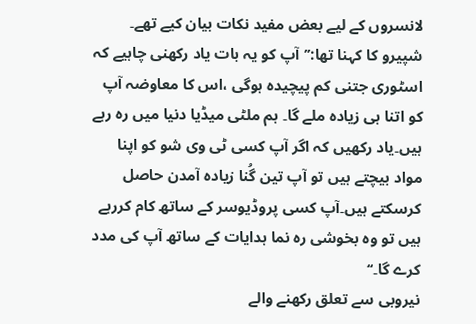لانسروں کے لیے بعض مفید نکات بیان کیے تھے۔
شپیرو کا کہنا تھا:’’آپ کو یہ بات یاد رکھنی چاہیے کہ اسٹوری جتنی کم پیچیدہ ہوگی ،اس کا معاوضہ آپ کو اتنا ہی زیادہ ملے گا۔ ہم ملٹی میڈیا دنیا میں رہ رہے ہیں۔یاد رکھیں کہ اگر آپ کسی ٹی وی شو کو اپنا مواد بیچتے ہیں تو آپ تین گُنا زیادہ آمدن حاصل کرسکتے ہیں۔آپ کسی پروڈیوسر کے ساتھ کام کررہے ہیں تو وہ بخوشی رہ نما ہدایات کے ساتھ آپ کی مدد کرے گا۔‘‘
نیروبی سے تعلق رکھنے والے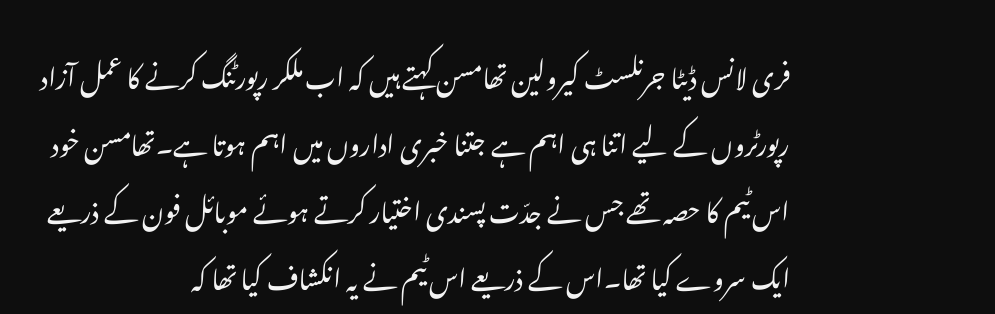فری لانس ڈیٹا جرنلسٹ کیرولین تھامسن کہتے ہیں کہ اب ملکر رپورٹنگ کرنے کا عمل آزاد رپورٹروں کے لیے اتنا ہی اہم ہے جتنا خبری اداروں میں اہم ہوتا ہے۔تھامسن خود اس ٹیم کا حصہ تھے جس نے جدّت پسندی اختیار کرتے ہوئے موبائل فون کے ذریعے ایک سروے کیا تھا۔اس کے ذریعے اس ٹیم نے یہ انکشاف کیا تھا کہ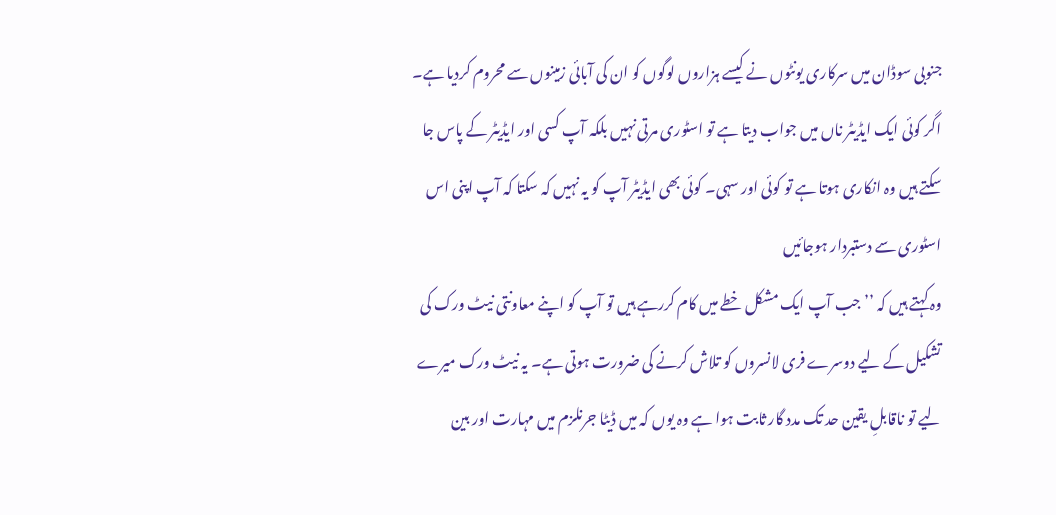جنوبی سوڈان میں سرکاری یونٹوں نے کیسے ہزاروں لوگوں کو ان کی آبائی زمینوں سے محروم کردیا ہے۔
اگر کوئی ایک ایڈیٹر ناں میں جواب دیتا ہے تو اسٹوری مرتی نہیں بلکہ آپ کسی اور ایڈیٹر کے پاس جا سکتے ہیں وہ انکاری ہوتا ہے تو کوئی اور سہی۔ کوئی بھی ایڈیٹر آپ کو یہ نہیں کہ سکتا کہ آپ اپنی اس اسٹوری سے دستبردار ہوجائیں
وہ کہتے ہیں کہ ’’جب آپ ایک مشکل خطے میں کام کررہے ہیں تو آپ کو اپنے معاونتی نیٹ ورک کی تشکیل کے لیے دوسرے فری لانسروں کو تلاش کرنے کی ضرورت ہوتی ہے۔ یہ نیٹ ورک میرے لیے تو ناقابلِ یقین حد تک مدد گار ثابت ہوا ہے وہ یوں کہ میں ڈیٹا جرنلزم میں مہارت اور بین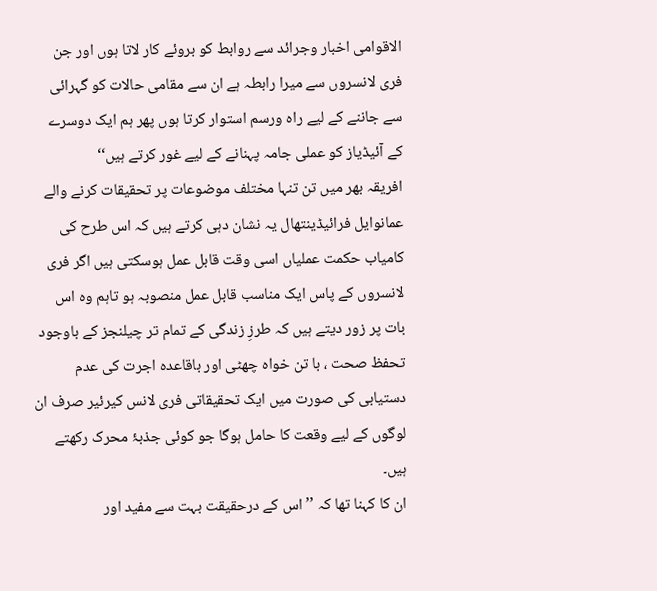الاقوامی اخبار وجرائد سے روابط کو بروئے کار لاتا ہوں اور جن فری لانسروں سے میرا رابطہ ہے ان سے مقامی حالات کو گہرائی سے جاننے کے لیے راہ ورسم استوار کرتا ہوں پھر ہم ایک دوسرے کے آئیڈیاز کو عملی جامہ پہنانے کے لیے غور کرتے ہیں‘‘
افریقہ بھر میں تن تنہا مختلف موضوعات پر تحقیقات کرنے والے عمانوایل فرائیڈینتھال یہ نشان دہی کرتے ہیں کہ اس طرح کی کامیاب حکمت عملیاں اسی وقت قابل عمل ہوسکتی ہیں اگر فری لانسروں کے پاس ایک مناسب قابل عمل منصوبہ ہو تاہم وہ اس بات پر زور دیتے ہیں کہ طرزِ زندگی کے تمام تر چیلنجز کے باوجود تحفظ صحت ، با تن خواہ چھٹی اور باقاعدہ اجرت کی عدم دستیابی کی صورت میں ایک تحقیقاتی فری لانس کیرئیر صرف ان لوگوں کے لیے وقعت کا حامل ہوگا جو کوئی جذبۂ محرک رکھتے ہیں۔
ان کا کہنا تھا کہ ’’ اس کے درحقیقت بہت سے مفید اور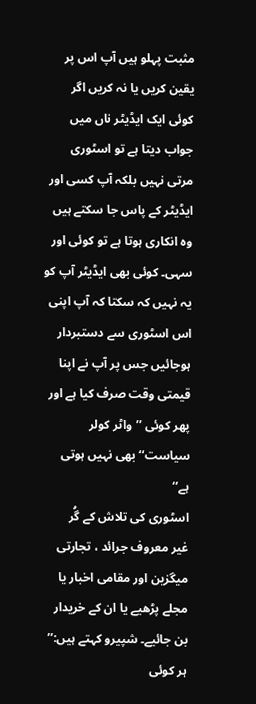مثبت پہلو ہیں آپ اس پر یقین کریں یا نہ کریں اگر کوئی ایک ایڈیٹر ناں میں جواب دیتا ہے تو اسٹوری مرتی نہیں بلکہ آپ کسی اور ایڈیٹر کے پاس جا سکتے ہیں وہ انکاری ہوتا ہے تو کوئی اور سہی۔ کوئی بھی ایڈیٹر آپ کو یہ نہیں کہ سکتا کہ آپ اپنی اس اسٹوری سے دستبردار ہوجائیں جس پر آپ نے اپنا قیمتی وقت صرف کیا ہے اور پھر کوئی ’’واٹر کولر سیاست‘‘ بھی نہیں ہوتی ہے‘‘
اسٹوری کی تلاش کے گُر
غیر معروف جرائد ، تجارتی میگزین اور مقامی اخبار یا مجلے پڑھیے یا ان کے خریدار بن جائیے۔ شپیرو کہتے ہیں:’’ ہر کوئی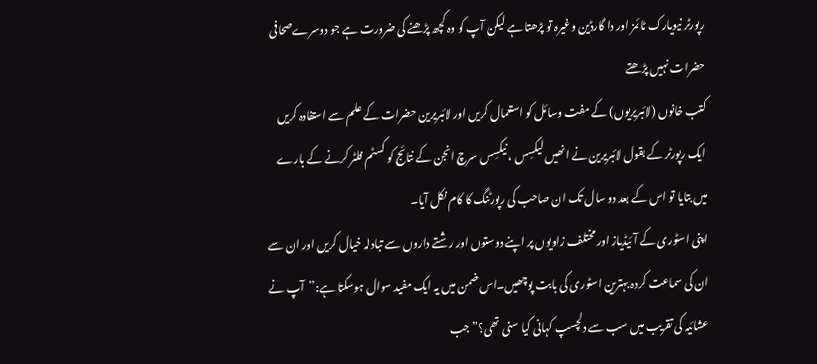رپورٹر نیویارک ٹائمز اور دا گارڈین وغیرہ تو پڑھتا ہے لیکن آپ کو وہ کچھ پڑھنے کی ضرورت ہے جو دوسرےصحافی حضرات نہیں پڑھتے
کتب خانوں (لائبریریوں) کے مفت وسائل کو استعمال کریں اور لائبریرین حضرات کے علم سے استفادہ کریں ایک رپورٹر کے بقول لائبریرین نے انھیں لیکسِس ، نیکسِس سرچ انجن کے نتائج کو کسٹم فلٹر کرنے کے بارے میں بتایا تو اس کے بعد دو سال تک ان صاحب کی رپورٹنگ کا کام نکل آیا۔
اپنی اسٹوری کے آئیڈیاز اور مختلف زاویوں پر اپنے دوستوں اور رشتے داروں سے تبادلہ خیال کریں اور ان سے ان کی سماعت کردہ بہترین اسٹوری کی بابت پوچھیں۔اس ضمن میں یہ ایک مفید سوال ہوسکتا ہے:’’آپ نے عشائیہ کی تقریب میں سب سے دلچسپ کہانی کیا سنی تھی؟” جب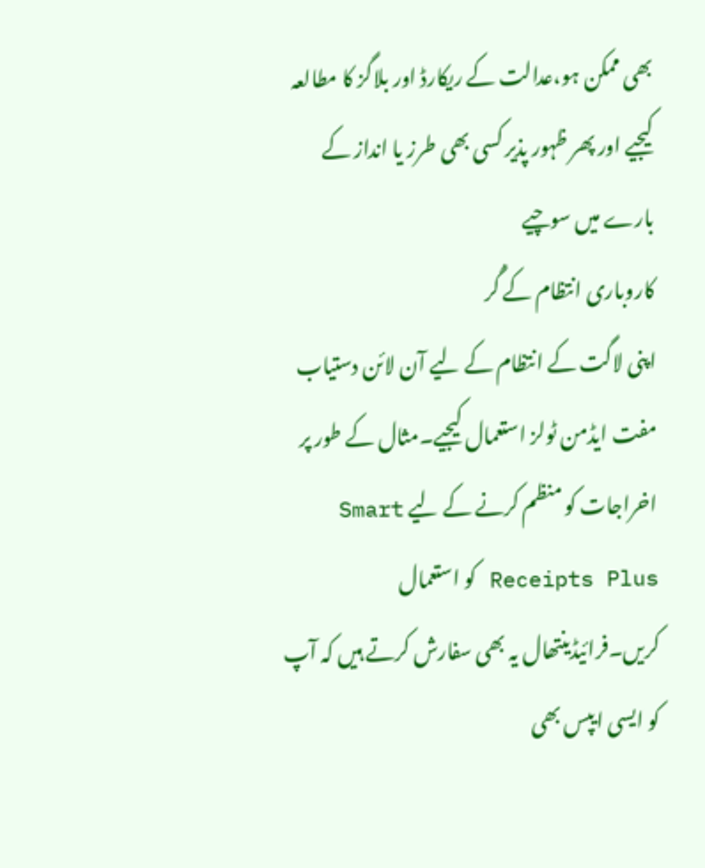بھی ممکن ہو،عدالت کے ریکارڈ اور بلاگز کا مطالعہ کیجیے اور پھر ظہور پذیر کسی بھی طرز یا انداز کے بارے میں سوچیے
کاروباری انتظام کے گُر
اپنی لاگت کے انتظام کے لیے آن لائن دستیاب مفت ایڈمن ٹولز استعمال کیجیے۔مثال کے طور پر اخراجات کو منظم کرنے کے لیے Smart Receipts Plus کو استعمال کریں۔فرائیڈینتھال یہ بھی سفارش کرتے ہیں کہ آپ کو ایسی ایپس بھی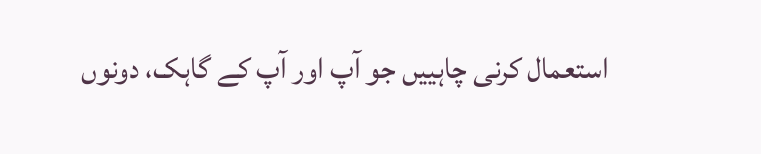استعمال کرنی چاہییں جو آپ اور آپ کے گاہک، دونوں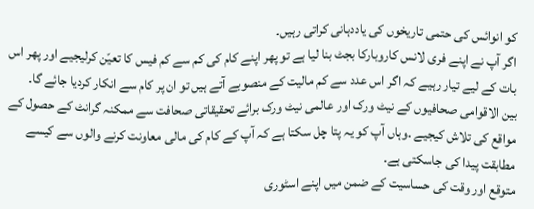کو انوائس کی حتمی تاریخوں کی یاددہانی کراتی رہیں۔
اگر آپ نے اپنے فری لانس کاروبارکا بجٹ بنا لیا ہے تو پھر اپنے کام کی کم سے کم فیس کا تعیّن کرلیجیے اور پھر اس بات کے لیے تیار رہیے کہ اگر اس عدد سے کم مالیت کے منصوبے آتے ہیں تو ان پر کام سے انکار کردیا جائے گا۔
بین الاقوامی صحافیوں کے نیٹ ورک اور عالمی نیٹ ورک برائے تحقیقاتی صحافت سے ممکنہ گرانٹ کے حصول کے مواقع کی تلاش کیجیے ۔وہاں آپ کو یہ پتا چل سکتا ہے کہ آپ کے کام کی مالی معاونت کرنے والوں سے کیسے مطابقت پیدا کی جاسکتی ہے۔
متوقع اور وقت کی حساسیت کے ضمن میں اپنے اسٹوری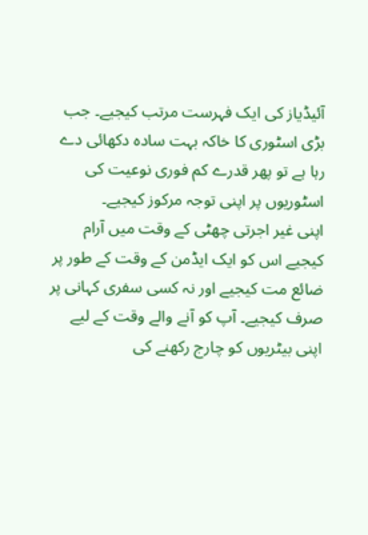آئیڈیاز کی ایک فہرست مرتب کیجیے۔ جب بڑی اسٹوری کا خاکہ بہت سادہ دکھائی دے رہا ہے تو پھر قدرے کم فوری نوعیت کی اسٹوریوں پر اپنی توجہ مرکوز کیجیے۔
اپنی غیر اجرتی چھٹی کے وقت میں آرام کیجیے اس کو ایک ایڈمن کے وقت کے طور پر ضائع مت کیجیے اور نہ کسی سفری کہانی پر صرف کیجیے۔ آپ کو آنے والے وقت کے لیے اپنی بیٹریوں کو چارج رکھنے کی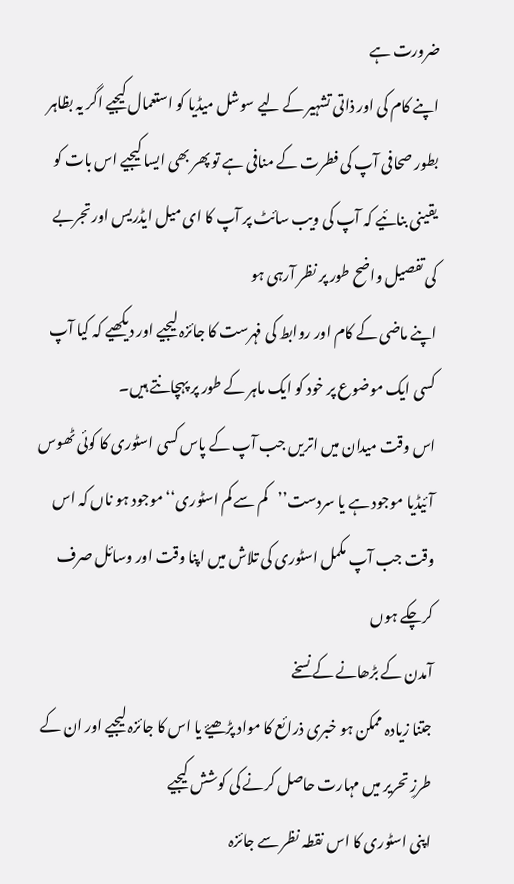ضرورت ہے
اپنے کام کی اور ذاتی تشہیر کے لیے سوشل میڈیا کو استعمال کیجیے اگر یہ بظاہر بطور صحافی آپ کی فطرت کے منافی ہے تو پھر بھی ایسا کیجیے اس بات کو یقینی بنائیے کہ آپ کی ویب سائٹ پر آپ کا ای میل ایڈریس اور تجربے کی تفصیل واضح طور پر نظر آرہی ہو
اپنے ماضی کے کام اور روابط کی فہرست کا جائزہ لیجیے اور دیکھیے کہ کیا آپ کسی ایک موضوع پر خود کو ایک ماہر کے طور پر پہچانتے ہیں۔
اس وقت میدان میں اتریں جب آپ کے پاس کسی اسٹوری کا کوئی ٹھوس آئیڈیا موجود ہے یا سردست’’کم سے کم اسٹوری‘‘ موجود ہو ناں کہ اس وقت جب آپ مکمل اسٹوری کی تلاش میں اپنا وقت اور وسائل صرف کرچکے ہوں
آمدن کے بڑھانے کے نسخے
جتنا زیادہ ممکن ہو خبری ذرائع کا مواد پڑھیۓ یا اس کا جائزہ لیجیے اور ان کے طرزِ تحریر میں مہارت حاصل کرنے کی کوشش کیجیے
اپنی اسٹوری کا اس نقطہ نظر سے جائزہ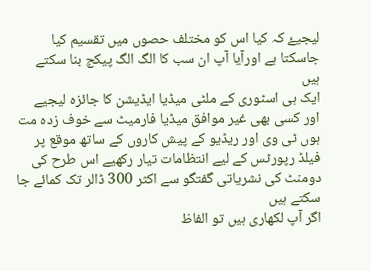لیجیۓ کہ کیا اس کو مختلف حصوں میں تقسیم کیا جاسکتا ہے اورآیا آپ ان سب کا الگ الگ پیکج بنا سکتے ہیں
ایک ہی اسٹوری کے ملٹی میڈیا ایڈیشن کا جائزہ لیجیے اور کسی بھی غیر موافق میڈیا فارمیٹ سے خوف زدہ مت ہوں ٹی وی اور ریڈیو کے پیش کاروں کے ساتھ موقع پر فیلڈ رپورٹس کے لیے انتظامات تیار رکھیے اس طرح کی دومنٹ کی نشریاتی گفتگو سے اکثر 300 ڈالر تک کمائے جا سکتے ہیں
اگر آپ لکھاری ہیں تو الفاظ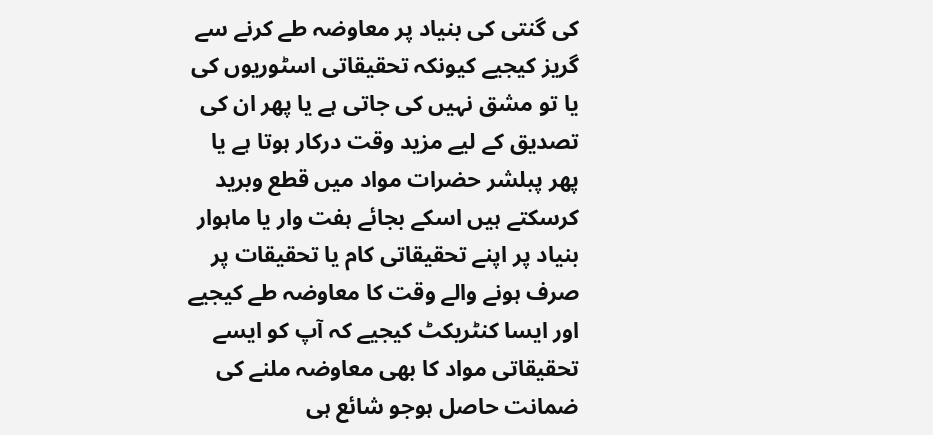کی گنتی کی بنیاد پر معاوضہ طے کرنے سے گریز کیجیے کیونکہ تحقیقاتی اسٹوریوں کی یا تو مشق نہیں کی جاتی ہے یا پھر ان کی تصدیق کے لیے مزید وقت درکار ہوتا ہے یا پھر پبلشر حضرات مواد میں قطع وبرید کرسکتے ہیں اسکے بجائے ہفت وار یا ماہوار بنیاد پر اپنے تحقیقاتی کام یا تحقیقات پر صرف ہونے والے وقت کا معاوضہ طے کیجیے اور ایسا کنٹریکٹ کیجیے کہ آپ کو ایسے تحقیقاتی مواد کا بھی معاوضہ ملنے کی ضمانت حاصل ہوجو شائع ہی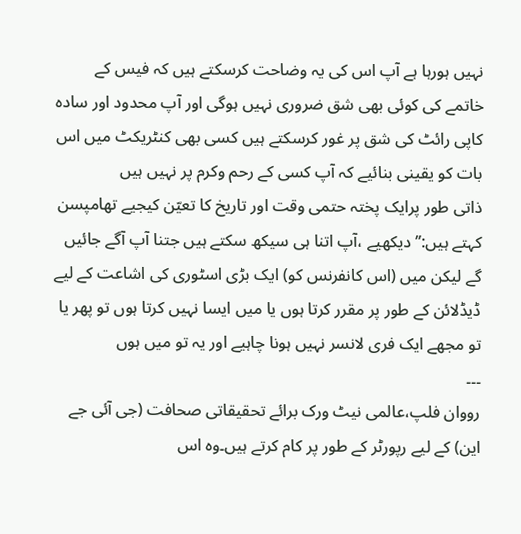نہیں ہورہا ہے آپ اس کی یہ وضاحت کرسکتے ہیں کہ فیس کے خاتمے کی کوئی بھی شق ضروری نہیں ہوگی اور آپ محدود اور سادہ کاپی رائٹ کی شق پر غور کرسکتے ہیں کسی بھی کنٹریکٹ میں اس بات کو یقینی بنائیے کہ آپ کسی کے رحم وکرم پر نہیں ہیں
ذاتی طور پرایک پختہ حتمی وقت اور تاریخ کا تعیّن کیجیے تھامپسن کہتے ہیں:’’دیکھیے ،آپ اتنا ہی سیکھ سکتے ہیں جتنا آپ آگے جائیں گے لیکن میں (اس کانفرنس کو) ایک بڑی اسٹوری کی اشاعت کے لیے ڈیڈلائن کے طور پر مقرر کرتا ہوں یا میں ایسا نہیں کرتا ہوں تو پھر یا تو مجھے ایک فری لانسر نہیں ہونا چاہیے اور یہ تو میں ہوں
۔۔۔
رووان فلپ،عالمی نیٹ ورک برائے تحقیقاتی صحافت (جی آئی جے این) کے لیے رپورٹر کے طور پر کام کرتے ہیں۔وہ اس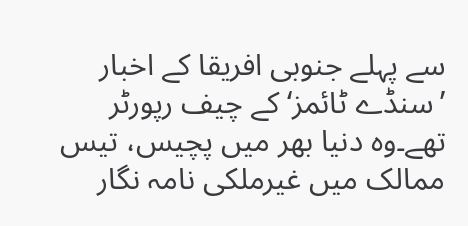سے پہلے جنوبی افریقا کے اخبار ’سنڈے ٹائمز‘ کے چیف رپورٹر تھے۔وہ دنیا بھر میں پچیس، تیس ممالک میں غیرملکی نامہ نگار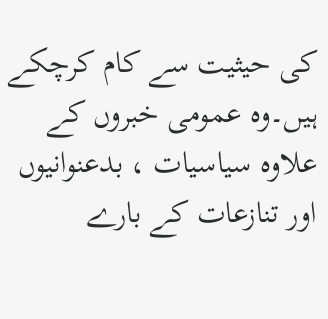کی حیثیت سے کام کرچکے ہیں۔وہ عمومی خبروں کے علاوہ سیاسیات ، بدعنوانیوں اور تنازعات کے بارے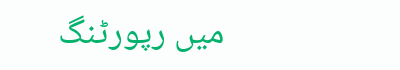میں رپورٹنگ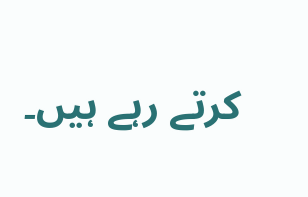کرتے رہے ہیں۔